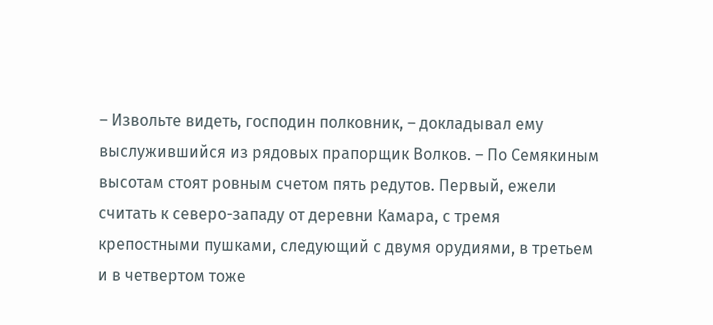– Извольте видеть, господин полковник, – докладывал ему выслужившийся из рядовых прапорщик Волков. – По Семякиным высотам стоят ровным счетом пять редутов. Первый, ежели считать к северо-западу от деревни Камара, с тремя крепостными пушками, следующий с двумя орудиями, в третьем и в четвертом тоже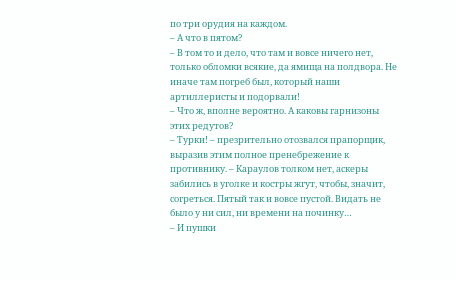по три орудия на каждом.
– А что в пятом?
– В том то и дело, что там и вовсе ничего нет, только обломки всякие, да ямища на полдвора. Не иначе там погреб был, который наши артиллеристы и подорвали!
– Что ж, вполне вероятно. А каковы гарнизоны этих редутов?
– Турки! – презрительно отозвался прапорщик, выразив этим полное пренебрежение к противнику. – Караулов толком нет, аскеры забились в уголке и костры жгут, чтобы, значит, согреться. Пятый так и вовсе пустой. Видать не было у ни сил, ни времени на починку…
– И пушки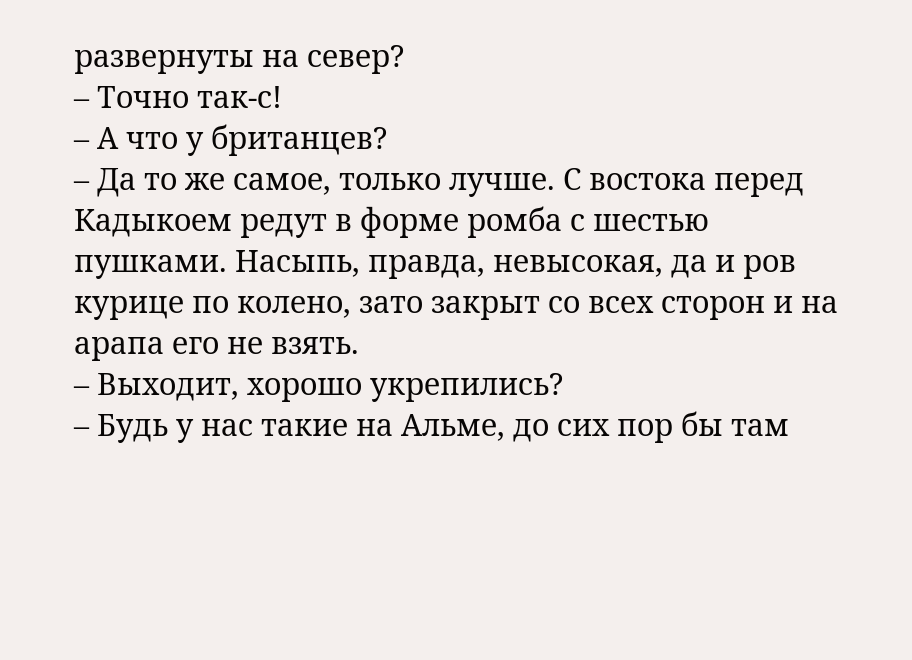развернуты на север?
– Точно так-с!
– А что у британцев?
– Да то же самое, только лучше. С востока перед Кадыкоем редут в форме ромба с шестью пушками. Насыпь, правда, невысокая, да и ров курице по колено, зато закрыт со всех сторон и на арапа его не взять.
– Выходит, хорошо укрепились?
– Будь у нас такие на Альме, до сих пор бы там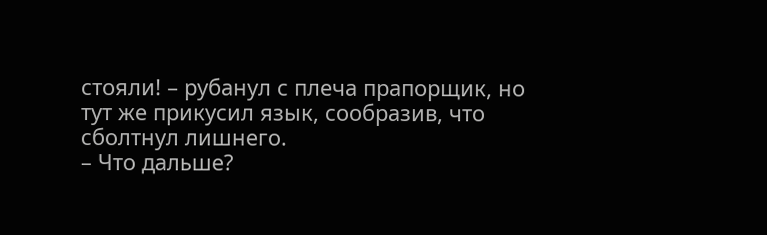стояли! – рубанул с плеча прапорщик, но тут же прикусил язык, сообразив, что сболтнул лишнего.
– Что дальше?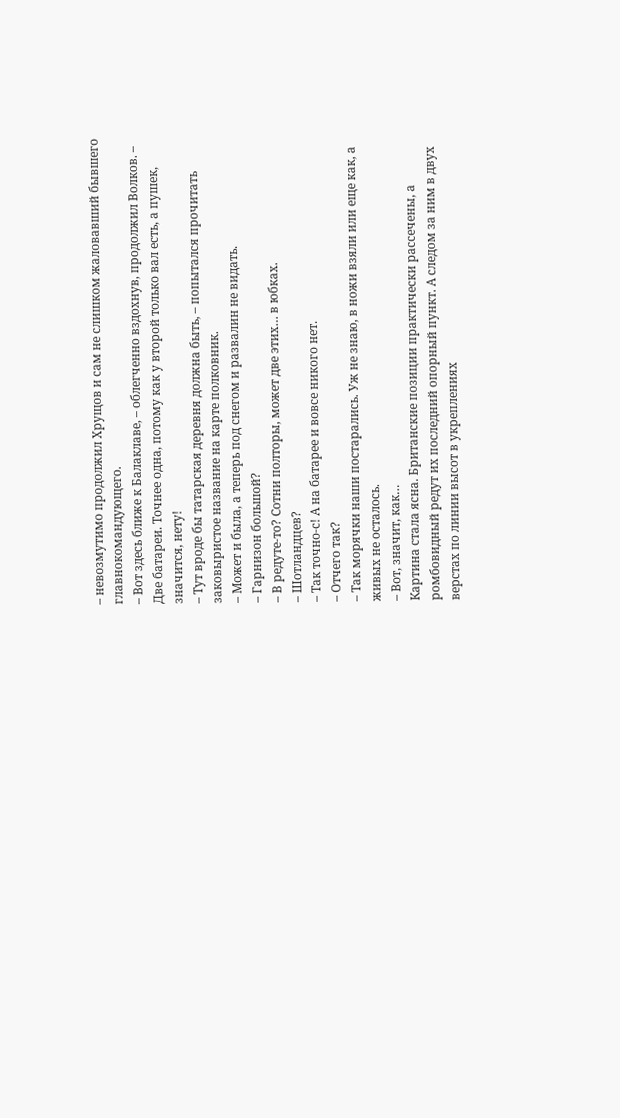– невозмутимо продолжил Хрущов и сам не слишком жаловавший бывшего главнокомандующего.
– Вот здесь ближе к Балаклаве, – облегченно вздохнув, продолжил Волков. – Две батареи. Точнее одна, потому как у второй только вал есть, а пушек, значится, нету!
– Тут вроде бы татарская деревня должна быть, – попытался прочитать заковыристое название на карте полковник.
– Может и была, а теперь под снегом и развалин не видать.
– Гарнизон большой?
– В редуте-то? Сотни полторы, может две этих… в юбках.
– Шотландцев?
– Так точно-с! А на батарее и вовсе никого нет.
– Отчего так?
– Так морячки наши постарались. Уж не знаю, в ножи взяли или еще как, а живых не осталось.
– Вот, значит, как…
Картина стала ясна. Британские позиции практически рассечены, а ромбовидный редут их последний опорный пункт. А следом за ним в двух верстах по линии высот в укреплениях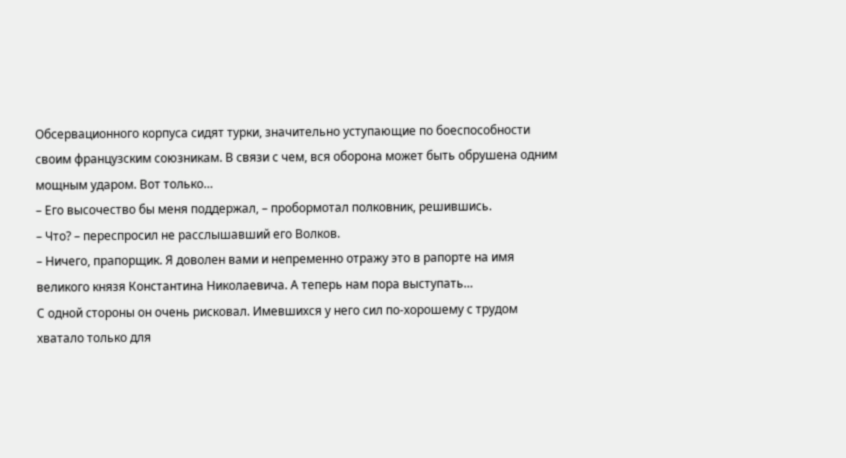Обсервационного корпуса сидят турки, значительно уступающие по боеспособности своим французским союзникам. В связи с чем, вся оборона может быть обрушена одним мощным ударом. Вот только…
– Его высочество бы меня поддержал, – пробормотал полковник, решившись.
– Что? – переспросил не расслышавший его Волков.
– Ничего, прапорщик. Я доволен вами и непременно отражу это в рапорте на имя великого князя Константина Николаевича. А теперь нам пора выступать…
С одной стороны он очень рисковал. Имевшихся у него сил по-хорошему с трудом хватало только для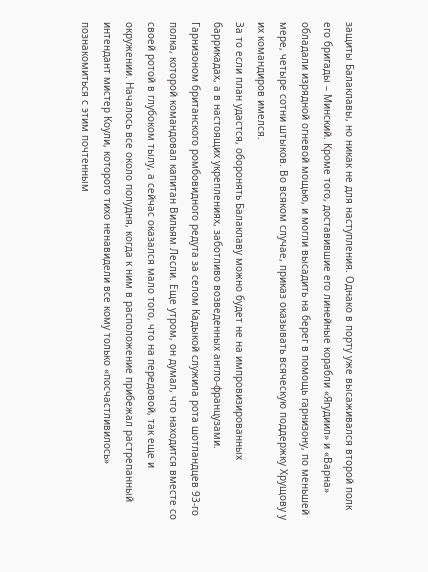защиты Балаклавы, но никак не для наступления. Однако в порту уже высаживался второй полк его бригады – Минский. Кроме того, доставившие его линейные корабли «Ягудиил» и «Варна» обладали изрядной огневой мощью, и могли высадить на берег в помощь гарнизону, по меньшей мере, четыре сотни штыков. Во всяком случае, приказ оказывать всяческую поддержку Хрущову у их командиров имелся.
За то если план удастся, оборонять Балаклаву можно будет не на импровизированных баррикадах, а в настоящих укреплениях, заботливо возведенных англо-французами.
Гарнизоном британского ромбовидного редута за селом Кадыкой служила рота шотландцев 93-го полка, которой командовал капитан Вильям Лесли. Еще утром, он думал, что находится вместе со своей ротой в глубоком тылу, а сейчас оказался мало того, что на передовой, так еще и окружении. Началось все около полудня, когда к ним в расположение прибежал растрепанный интендант мистер Коули, которого тихо ненавидели все кому только «посчастливилось» познакомиться с этим почтенным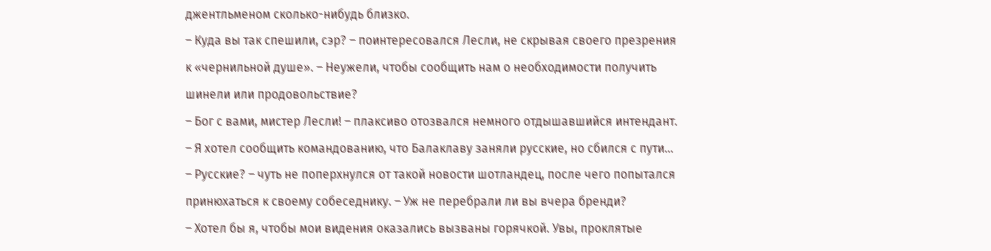джентльменом сколько-нибудь близко.
– Куда вы так спешили, сэр? – поинтересовался Лесли, не скрывая своего презрения к «чернильной душе». – Неужели, чтобы сообщить нам о необходимости получить шинели или продовольствие?
– Бог с вами, мистер Лесли! – плаксиво отозвался немного отдышавшийся интендант. – Я хотел сообщить командованию, что Балаклаву заняли русские, но сбился с пути…
– Русские? – чуть не поперхнулся от такой новости шотландец, после чего попытался принюхаться к своему собеседнику. – Уж не перебрали ли вы вчера бренди?
– Хотел бы я, чтобы мои видения оказались вызваны горячкой. Увы, проклятые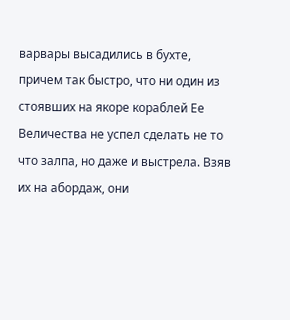варвары высадились в бухте, причем так быстро, что ни один из стоявших на якоре кораблей Ее Величества не успел сделать не то что залпа, но даже и выстрела. Взяв их на абордаж, они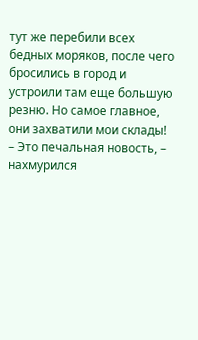тут же перебили всех бедных моряков, после чего бросились в город и устроили там еще большую резню. Но самое главное, они захватили мои склады!
– Это печальная новость, – нахмурился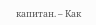капитан. – Как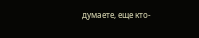думаете, еще кто-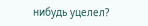нибудь уцелел?